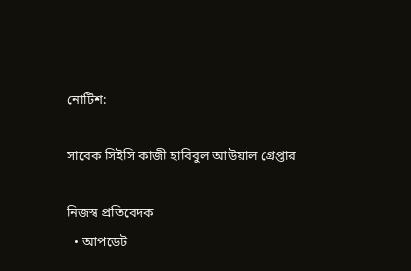নোটিশ:

সাবেক সিইসি কাজী হাবিবুল আউয়াল গ্রেপ্তার

নিজস্ব প্রতিবেদক
  • আপডেট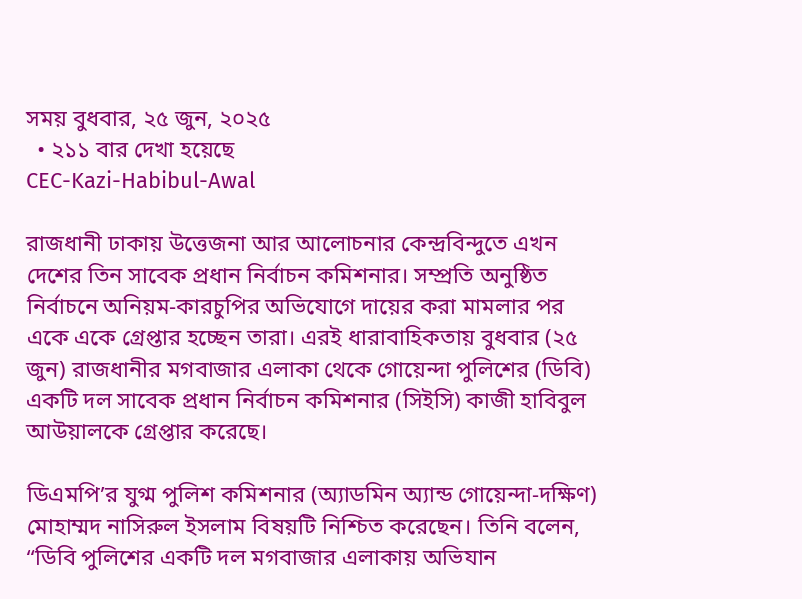সময় বুধবার, ২৫ জুন, ২০২৫
  • ২১১ বার দেখা হয়েছে
CEC-Kazi-Habibul-Awal

রাজধানী ঢাকায় উত্তেজনা আর আলোচনার কেন্দ্রবিন্দুতে এখন দেশের তিন সাবেক প্রধান নির্বাচন কমিশনার। সম্প্রতি অনুষ্ঠিত নির্বাচনে অনিয়ম-কারচুপির অভিযোগে দায়ের করা মামলার পর একে একে গ্রেপ্তার হচ্ছেন তারা। এরই ধারাবাহিকতায় বুধবার (২৫ জুন) রাজধানীর মগবাজার এলাকা থেকে গোয়েন্দা পুলিশের (ডিবি) একটি দল সাবেক প্রধান নির্বাচন কমিশনার (সিইসি) কাজী হাবিবুল আউয়ালকে গ্রেপ্তার করেছে।

ডিএমপি’র যুগ্ম পুলিশ কমিশনার (অ্যাডমিন অ্যান্ড গোয়েন্দা-দক্ষিণ) মোহাম্মদ নাসিরুল ইসলাম বিষয়টি নিশ্চিত করেছেন। তিনি বলেন, “ডিবি পুলিশের একটি দল মগবাজার এলাকায় অভিযান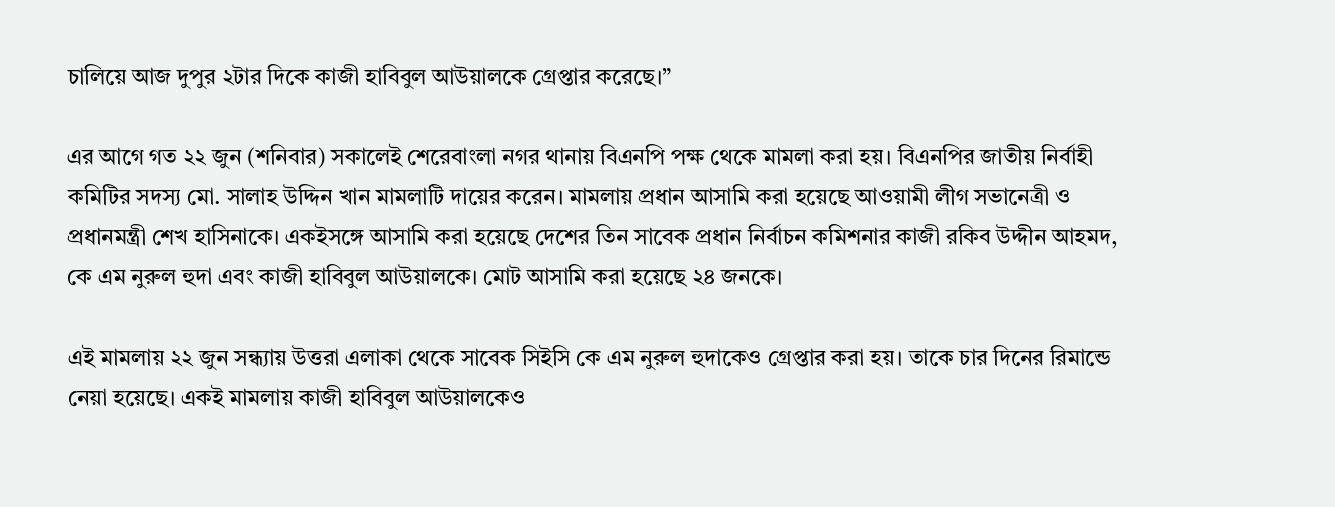চালিয়ে আজ দুপুর ২টার দিকে কাজী হাবিবুল আউয়ালকে গ্রেপ্তার করেছে।”

এর আগে গত ২২ জুন (শনিবার) সকালেই শেরেবাংলা নগর থানায় বিএনপি পক্ষ থেকে মামলা করা হয়। বিএনপির জাতীয় নির্বাহী কমিটির সদস্য মো. সালাহ উদ্দিন খান মামলাটি দায়ের করেন। মামলায় প্রধান আসামি করা হয়েছে আওয়ামী লীগ সভানেত্রী ও প্রধানমন্ত্রী শেখ হাসিনাকে। একইসঙ্গে আসামি করা হয়েছে দেশের তিন সাবেক প্রধান নির্বাচন কমিশনার কাজী রকিব উদ্দীন আহমদ, কে এম নুরুল হুদা এবং কাজী হাবিবুল আউয়ালকে। মোট আসামি করা হয়েছে ২৪ জনকে।

এই মামলায় ২২ জুন সন্ধ্যায় উত্তরা এলাকা থেকে সাবেক সিইসি কে এম নুরুল হুদাকেও গ্রেপ্তার করা হয়। তাকে চার দিনের রিমান্ডে নেয়া হয়েছে। একই মামলায় কাজী হাবিবুল আউয়ালকেও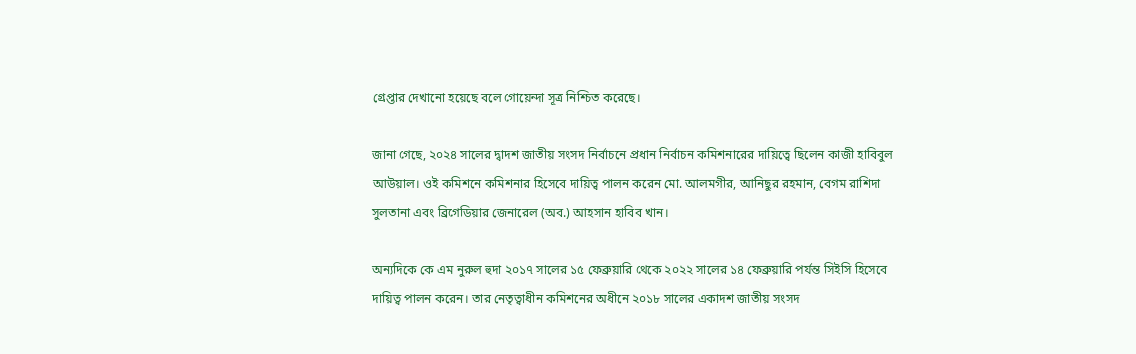গ্রেপ্তার দেখানো হয়েছে বলে গোয়েন্দা সূত্র নিশ্চিত করেছে।

জানা গেছে, ২০২৪ সালের দ্বাদশ জাতীয় সংসদ নির্বাচনে প্রধান নির্বাচন কমিশনারের দায়িত্বে ছিলেন কাজী হাবিবুল আউয়াল। ওই কমিশনে কমিশনার হিসেবে দায়িত্ব পালন করেন মো. আলমগীর, আনিছুর রহমান, বেগম রাশিদা সুলতানা এবং ব্রিগেডিয়ার জেনারেল (অব.) আহসান হাবিব খান।

অন্যদিকে কে এম নুরুল হুদা ২০১৭ সালের ১৫ ফেব্রুয়ারি থেকে ২০২২ সালের ১৪ ফেব্রুয়ারি পর্যন্ত সিইসি হিসেবে দায়িত্ব পালন করেন। তার নেতৃত্বাধীন কমিশনের অধীনে ২০১৮ সালের একাদশ জাতীয় সংসদ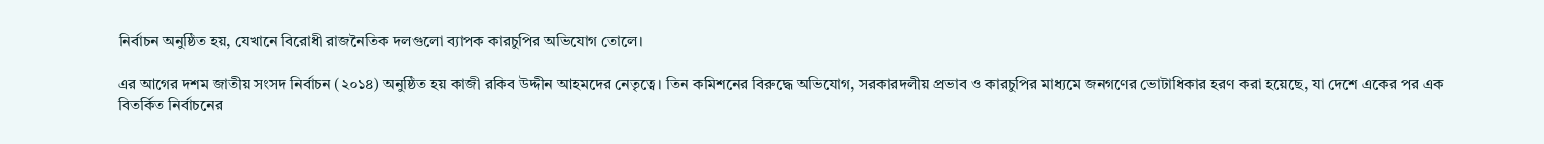নির্বাচন অনুষ্ঠিত হয়, যেখানে বিরোধী রাজনৈতিক দলগুলো ব্যাপক কারচুপির অভিযোগ তোলে।

এর আগের দশম জাতীয় সংসদ নির্বাচন (২০১৪) অনুষ্ঠিত হয় কাজী রকিব উদ্দীন আহমদের নেতৃত্বে। তিন কমিশনের বিরুদ্ধে অভিযোগ, সরকারদলীয় প্রভাব ও কারচুপির মাধ্যমে জনগণের ভোটাধিকার হরণ করা হয়েছে, যা দেশে একের পর এক বিতর্কিত নির্বাচনের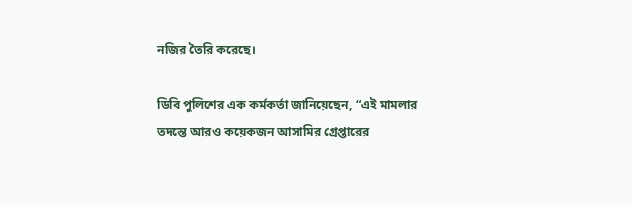নজির তৈরি করেছে।

ডিবি পুলিশের এক কর্মকর্তা জানিয়েছেন, “এই মামলার তদন্তে আরও কয়েকজন আসামির গ্রেপ্তারের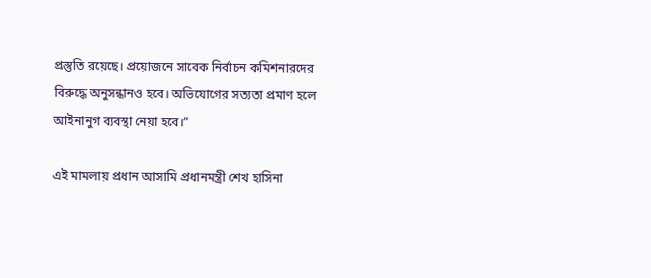প্রস্তুতি রয়েছে। প্রয়োজনে সাবেক নির্বাচন কমিশনারদের বিরুদ্ধে অনুসন্ধানও হবে। অভিযোগের সত্যতা প্রমাণ হলে আইনানুগ ব্যবস্থা নেয়া হবে।”

এই মামলায় প্রধান আসামি প্রধানমন্ত্রী শেখ হাসিনা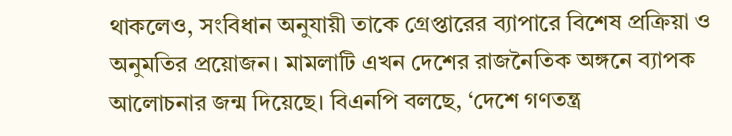থাকলেও, সংবিধান অনুযায়ী তাকে গ্রেপ্তারের ব্যাপারে বিশেষ প্রক্রিয়া ও অনুমতির প্রয়োজন। মামলাটি এখন দেশের রাজনৈতিক অঙ্গনে ব্যাপক আলোচনার জন্ম দিয়েছে। বিএনপি বলছে, ‘দেশে গণতন্ত্র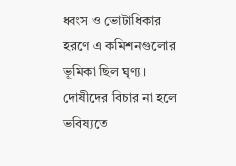ধ্বংস ও ভোটাধিকার হরণে এ কমিশনগুলোর ভূমিকা ছিল ঘৃণ্য। দোষীদের বিচার না হলে ভবিষ্যতে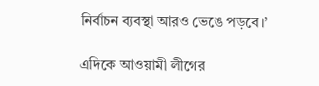নির্বাচন ব্যবস্থা আরও ভেঙে পড়বে।’

এদিকে আওয়ামী লীগের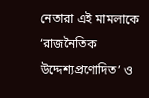নেতারা এই মামলাকে ‘রাজনৈতিক উদ্দেশ্যপ্রণোদিত’ ও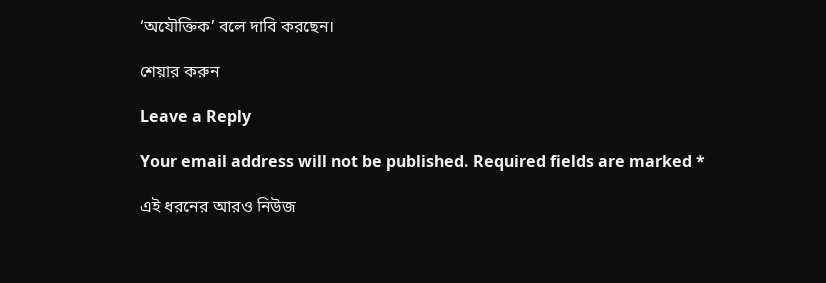‘অযৌক্তিক’ বলে দাবি করছেন।

শেয়ার করুন

Leave a Reply

Your email address will not be published. Required fields are marked *

এই ধরনের আরও নিউজ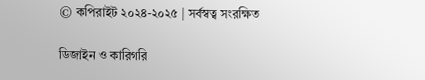© কপিরাইট ২০২৪-২০২৫ | সর্বস্বত্ব সংরক্ষিত

ডিজাইন ও কারিগরি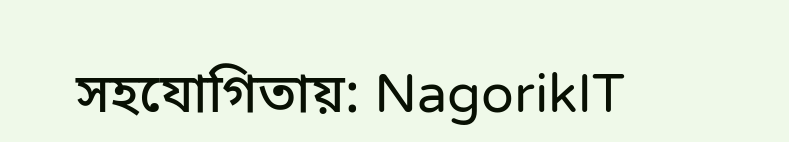সহযোগিতায়: NagorikIT